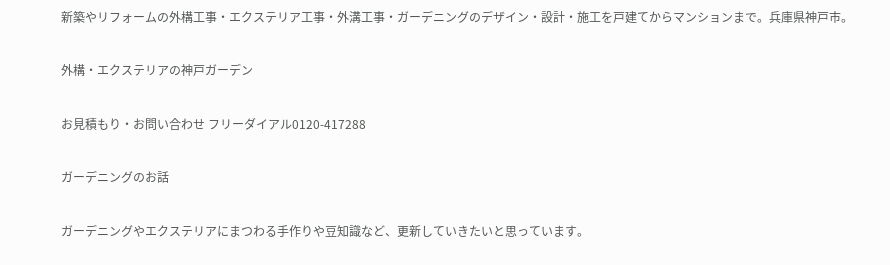新築やリフォームの外構工事・エクステリア工事・外溝工事・ガーデニングのデザイン・設計・施工を戸建てからマンションまで。兵庫県神戸市。

外構・エクステリアの神戸ガーデン

お見積もり・お問い合わせ フリーダイアル0120-417288

ガーデニングのお話

ガーデニングやエクステリアにまつわる手作りや豆知識など、更新していきたいと思っています。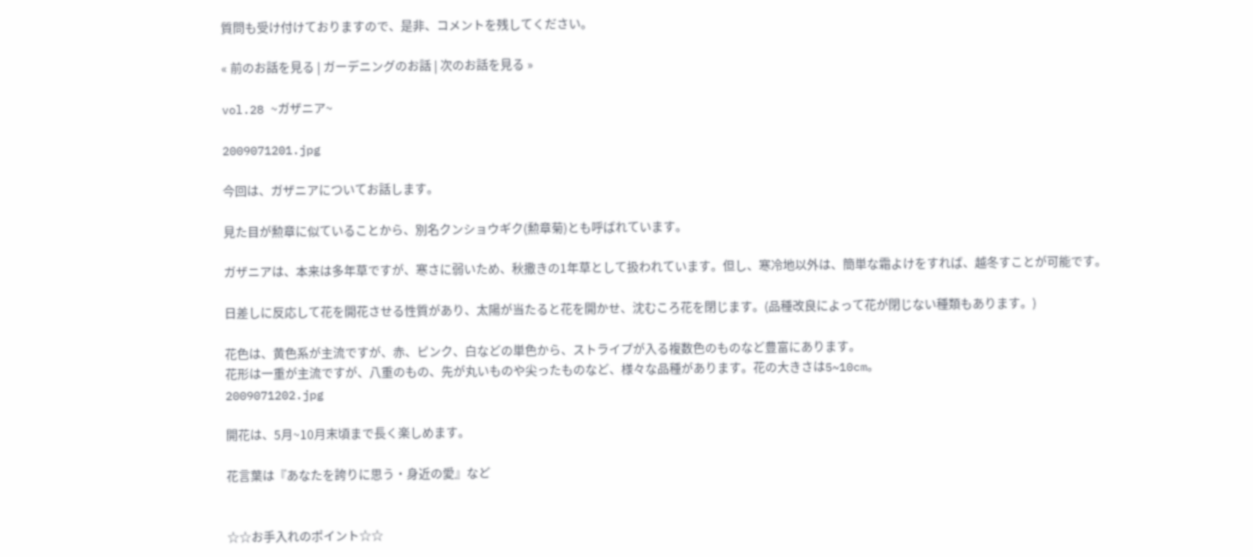質問も受け付けておりますので、是非、コメントを残してください。

« 前のお話を見る | ガーデニングのお話 | 次のお話を見る »

vol.28 ~ガザニア~

2009071201.jpg

今回は、ガザニアについてお話します。

見た目が勲章に似ていることから、別名クンショウギク(勲章菊)とも呼ばれています。

ガザニアは、本来は多年草ですが、寒さに弱いため、秋撒きの1年草として扱われています。但し、寒冷地以外は、簡単な霜よけをすれば、越冬すことが可能です。

日差しに反応して花を開花させる性質があり、太陽が当たると花を開かせ、沈むころ花を閉じます。(品種改良によって花が閉じない種類もあります。)

花色は、黄色系が主流ですが、赤、ピンク、白などの単色から、ストライプが入る複数色のものなど豊富にあります。
花形は一重が主流ですが、八重のもの、先が丸いものや尖ったものなど、様々な品種があります。花の大きさは5~10cm。
2009071202.jpg

開花は、5月~10月末頃まで長く楽しめます。

花言葉は『あなたを誇りに思う・身近の愛』など


☆☆お手入れのポイント☆☆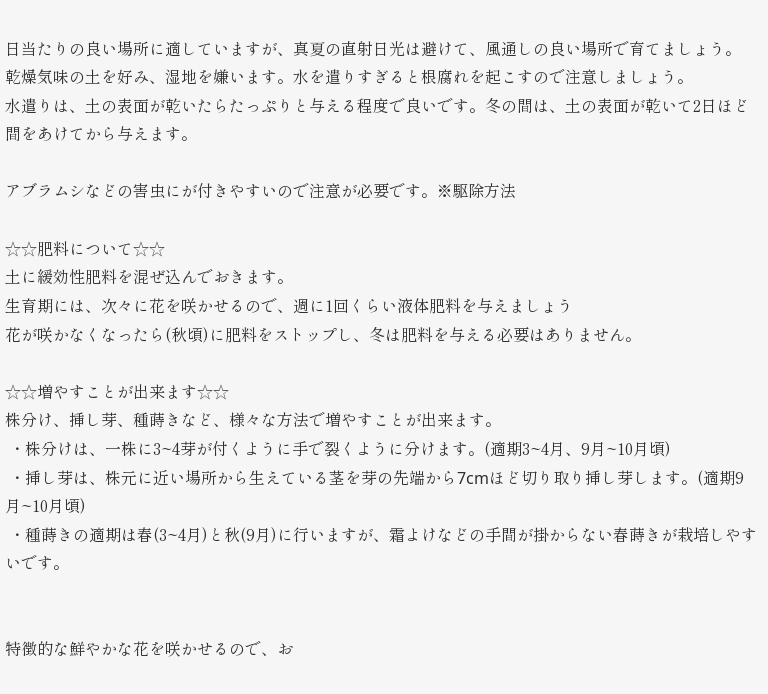日当たりの良い場所に適していますが、真夏の直射日光は避けて、風通しの良い場所で育てましょう。
乾燥気味の土を好み、湿地を嫌います。水を遣りすぎると根腐れを起こすので注意しましょう。
水遣りは、土の表面が乾いたらたっぷりと与える程度で良いです。冬の間は、土の表面が乾いて2日ほど間をあけてから与えます。

アブラムシなどの害虫にが付きやすいので注意が必要です。※駆除方法

☆☆肥料について☆☆
土に緩効性肥料を混ぜ込んでおきます。
生育期には、次々に花を咲かせるので、週に1回くらい液体肥料を与えましょう
花が咲かなくなったら(秋頃)に肥料をストップし、冬は肥料を与える必要はありません。

☆☆増やすことが出来ます☆☆
株分け、挿し芽、種蒔きなど、様々な方法で増やすことが出来ます。
 ・株分けは、一株に3~4芽が付くように手で裂くように分けます。(適期3~4月、9月~10月頃)
 ・挿し芽は、株元に近い場所から生えている茎を芽の先端から7cmほど切り取り挿し芽します。(適期9月~10月頃)
 ・種蒔きの適期は春(3~4月)と秋(9月)に行いますが、霜よけなどの手間が掛からない春蒔きが栽培しやすいです。


特徴的な鮮やかな花を咲かせるので、お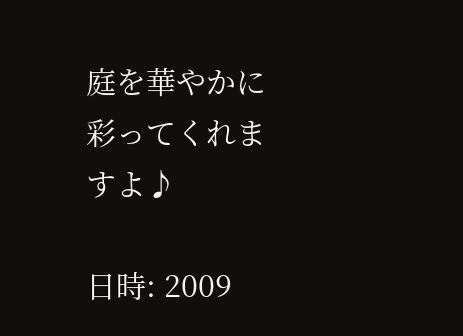庭を華やかに彩ってくれますよ♪

日時: 2009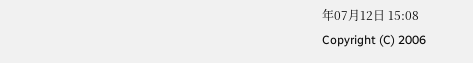年07月12日 15:08
Copyright (C) 2006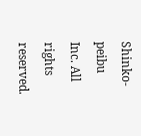Shinko-peibu Inc. All rights reserved.